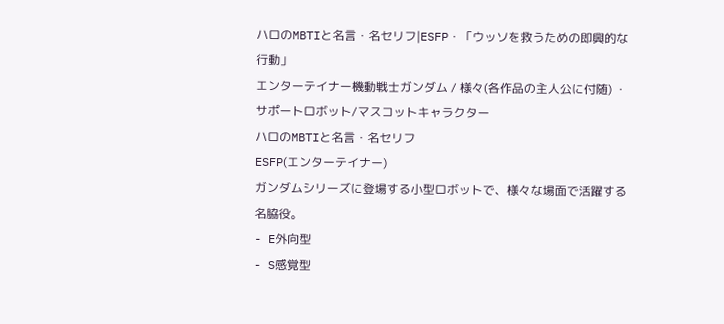ハロのMBTIと名言・名セリフ|ESFP・「ウッソを救うための即興的な行動」
エンターテイナー機動戦士ガンダム / 様々(各作品の主人公に付随) ・ サポートロボット/マスコットキャラクター
ハロのMBTIと名言・名セリフ
ESFP(エンターテイナー)
ガンダムシリーズに登場する小型ロボットで、様々な場面で活躍する名脇役。
- E外向型
- S感覚型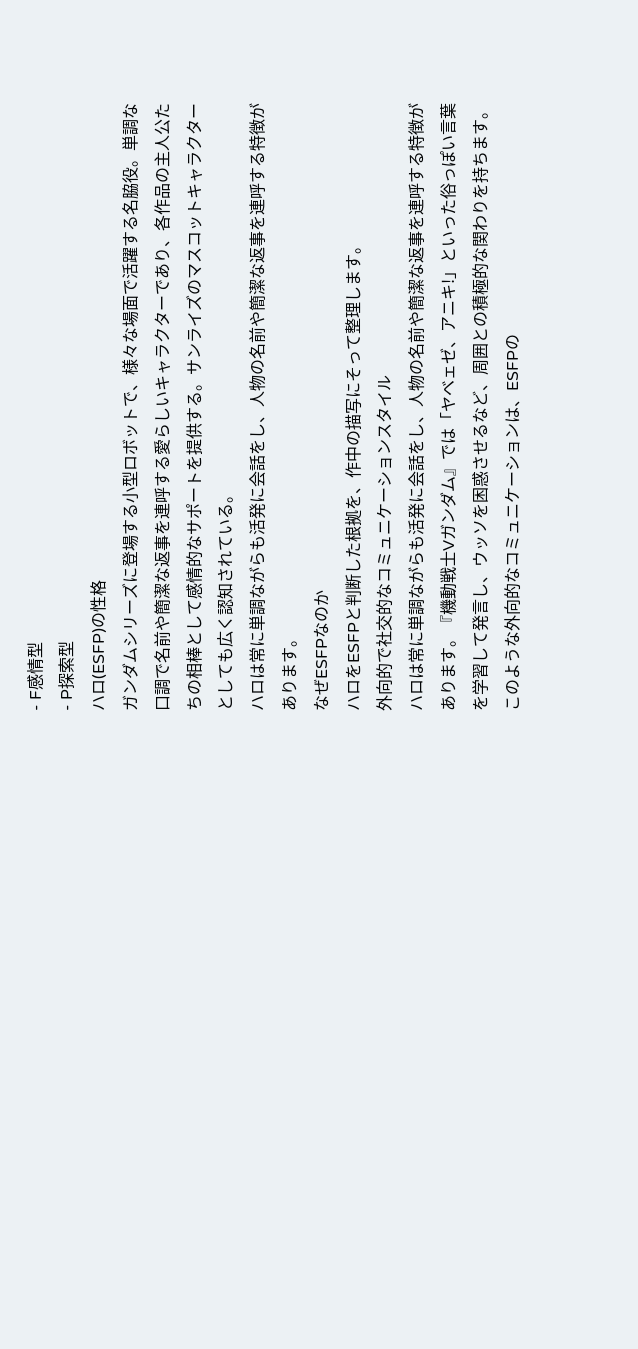- F感情型
- P探索型
ハロ(ESFP)の性格
ガンダムシリーズに登場する小型ロボットで、様々な場面で活躍する名脇役。単調な口調で名前や簡潔な返事を連呼する愛らしいキャラクターであり、各作品の主人公たちの相棒として感情的なサポートを提供する。サンライズのマスコットキャラクターとしても広く認知されている。
ハロは常に単調ながらも活発に会話をし、人物の名前や簡潔な返事を連呼する特徴があります。
なぜESFPなのか
ハロをESFPと判断した根拠を、作中の描写にそって整理します。
外向的で社交的なコミュニケーションスタイル
ハロは常に単調ながらも活発に会話をし、人物の名前や簡潔な返事を連呼する特徴があります。『機動戦士Vガンダム』では「ヤベェゼ、アニキ!」といった俗っぽい言葉を学習して発言し、ウッソを困惑させるなど、周囲との積極的な関わりを持ちます。このような外向的なコミュニケーションは、ESFPの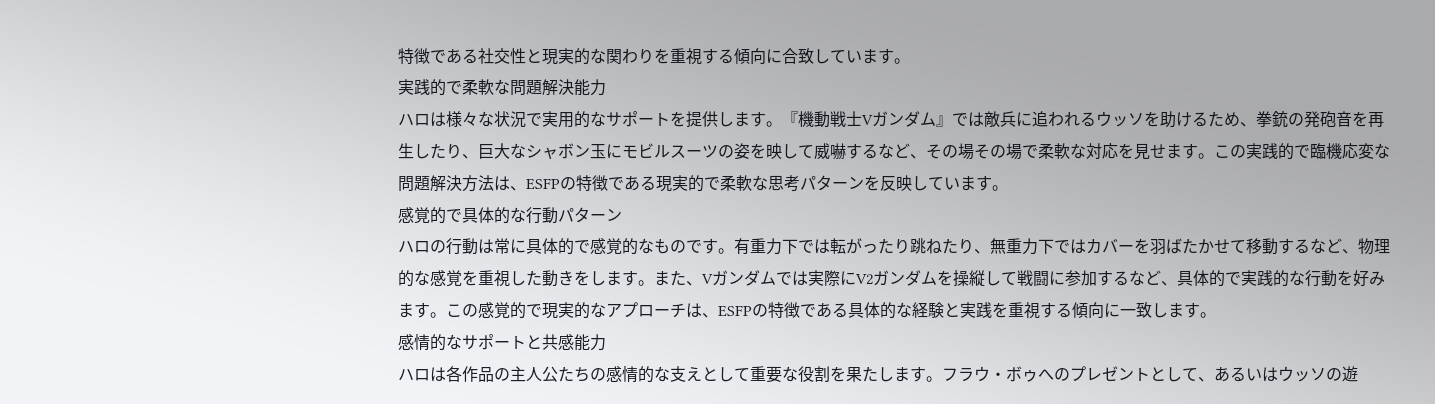特徴である社交性と現実的な関わりを重視する傾向に合致しています。
実践的で柔軟な問題解決能力
ハロは様々な状況で実用的なサポートを提供します。『機動戦士Vガンダム』では敵兵に追われるウッソを助けるため、拳銃の発砲音を再生したり、巨大なシャボン玉にモビルスーツの姿を映して威嚇するなど、その場その場で柔軟な対応を見せます。この実践的で臨機応変な問題解決方法は、ESFPの特徴である現実的で柔軟な思考パターンを反映しています。
感覚的で具体的な行動パターン
ハロの行動は常に具体的で感覚的なものです。有重力下では転がったり跳ねたり、無重力下ではカバーを羽ばたかせて移動するなど、物理的な感覚を重視した動きをします。また、Vガンダムでは実際にV2ガンダムを操縦して戦闘に参加するなど、具体的で実践的な行動を好みます。この感覚的で現実的なアプローチは、ESFPの特徴である具体的な経験と実践を重視する傾向に一致します。
感情的なサポートと共感能力
ハロは各作品の主人公たちの感情的な支えとして重要な役割を果たします。フラウ・ボゥへのプレゼントとして、あるいはウッソの遊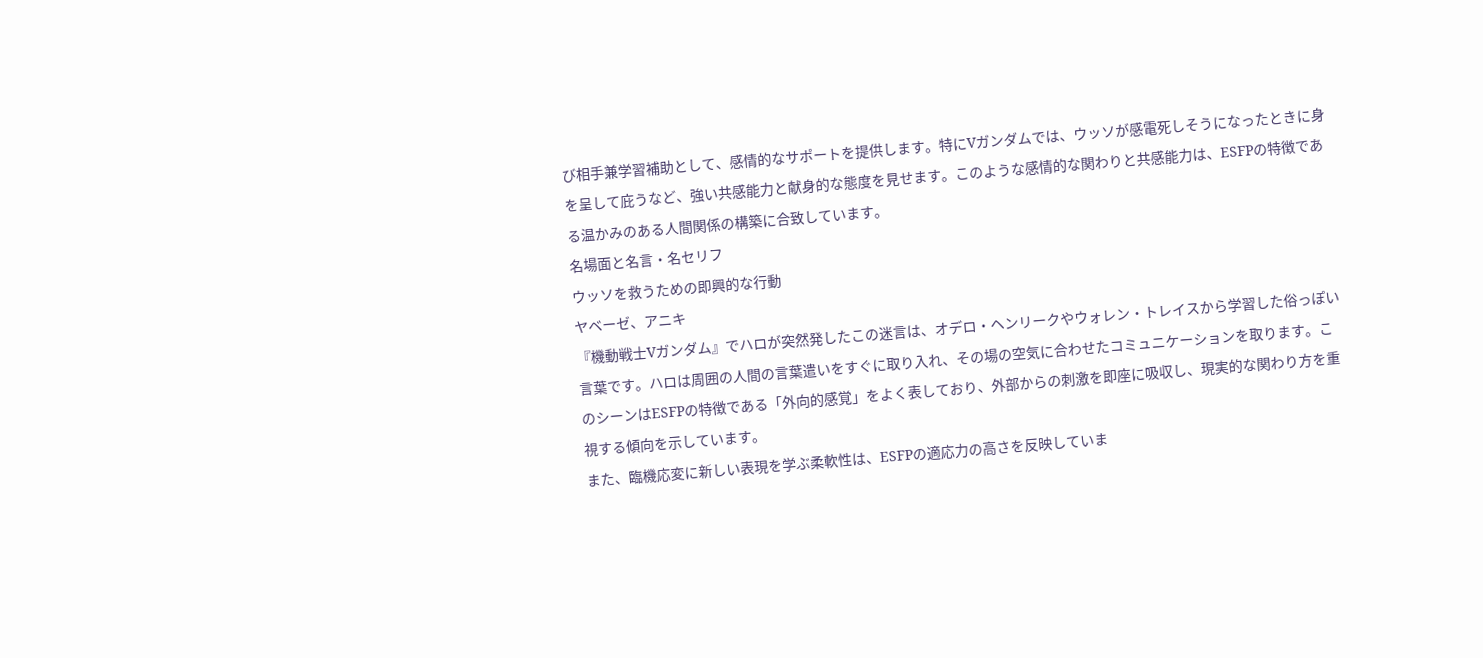び相手兼学習補助として、感情的なサポートを提供します。特にVガンダムでは、ウッソが感電死しそうになったときに身を呈して庇うなど、強い共感能力と献身的な態度を見せます。このような感情的な関わりと共感能力は、ESFPの特徴である温かみのある人間関係の構築に合致しています。
名場面と名言・名セリフ
ウッソを救うための即興的な行動
ヤベーゼ、アニキ
『機動戦士Vガンダム』でハロが突然発したこの迷言は、オデロ・ヘンリークやウォレン・トレイスから学習した俗っぽい言葉です。ハロは周囲の人間の言葉遣いをすぐに取り入れ、その場の空気に合わせたコミュニケーションを取ります。このシーンはESFPの特徴である「外向的感覚」をよく表しており、外部からの刺激を即座に吸収し、現実的な関わり方を重視する傾向を示しています。
また、臨機応変に新しい表現を学ぶ柔軟性は、ESFPの適応力の高さを反映していま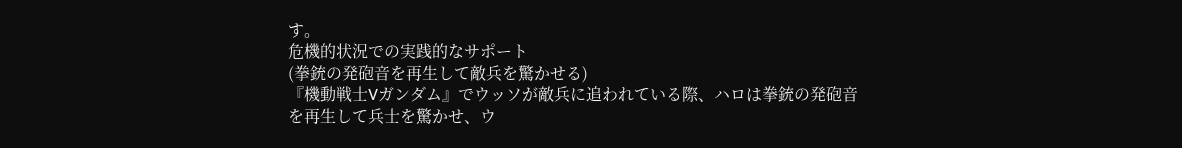す。
危機的状況での実践的なサポート
(拳銃の発砲音を再生して敵兵を驚かせる)
『機動戦士Vガンダム』でウッソが敵兵に追われている際、ハロは拳銃の発砲音を再生して兵士を驚かせ、ウ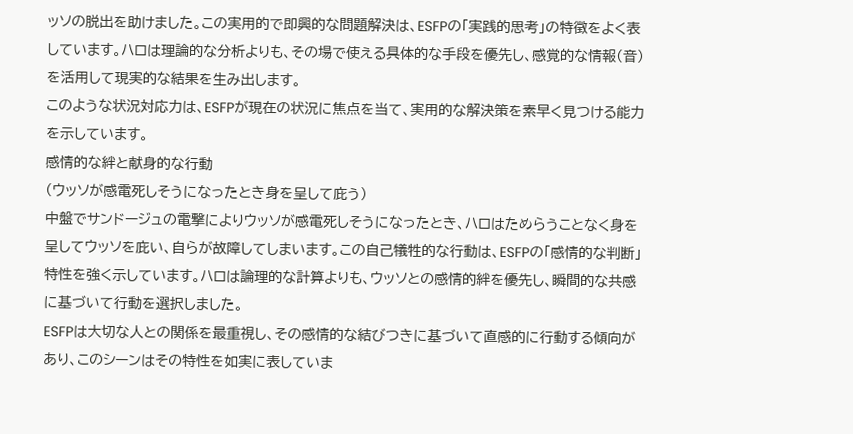ッソの脱出を助けました。この実用的で即興的な問題解決は、ESFPの「実践的思考」の特徴をよく表しています。ハロは理論的な分析よりも、その場で使える具体的な手段を優先し、感覚的な情報(音)を活用して現実的な結果を生み出します。
このような状況対応力は、ESFPが現在の状況に焦点を当て、実用的な解決策を素早く見つける能力を示しています。
感情的な絆と献身的な行動
(ウッソが感電死しそうになったとき身を呈して庇う)
中盤でサンドージュの電撃によりウッソが感電死しそうになったとき、ハロはためらうことなく身を呈してウッソを庇い、自らが故障してしまいます。この自己犠牲的な行動は、ESFPの「感情的な判断」特性を強く示しています。ハロは論理的な計算よりも、ウッソとの感情的絆を優先し、瞬間的な共感に基づいて行動を選択しました。
ESFPは大切な人との関係を最重視し、その感情的な結びつきに基づいて直感的に行動する傾向があり、このシーンはその特性を如実に表していま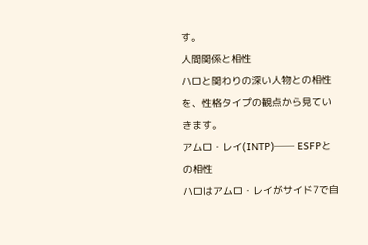す。
人間関係と相性
ハロと関わりの深い人物との相性を、性格タイプの観点から見ていきます。
アムロ・レイ(INTP)── ESFPとの相性
ハロはアムロ・レイがサイド7で自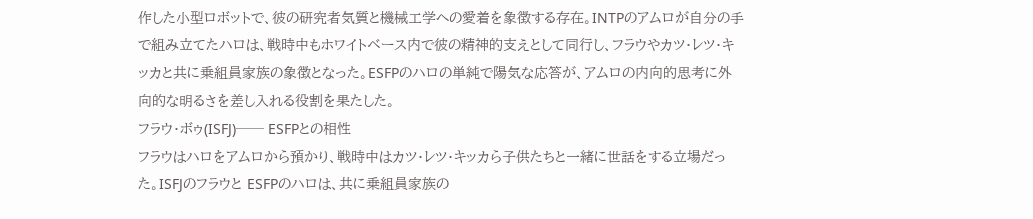作した小型ロボットで、彼の研究者気質と機械工学への愛着を象徴する存在。INTPのアムロが自分の手で組み立てたハロは、戦時中もホワイトベース内で彼の精神的支えとして同行し、フラウやカツ・レツ・キッカと共に乗組員家族の象徴となった。ESFPのハロの単純で陽気な応答が、アムロの内向的思考に外向的な明るさを差し入れる役割を果たした。
フラウ・ボゥ(ISFJ)── ESFPとの相性
フラウはハロをアムロから預かり、戦時中はカツ・レツ・キッカら子供たちと一緒に世話をする立場だった。ISFJのフラウと ESFPのハロは、共に乗組員家族の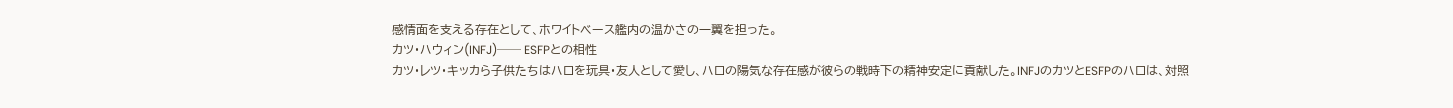感情面を支える存在として、ホワイトベース艦内の温かさの一翼を担った。
カツ・ハウィン(INFJ)── ESFPとの相性
カツ・レツ・キッカら子供たちはハロを玩具・友人として愛し、ハロの陽気な存在感が彼らの戦時下の精神安定に貢献した。INFJのカツとESFPのハロは、対照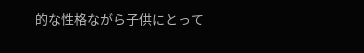的な性格ながら子供にとって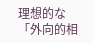理想的な「外向的相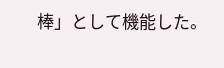棒」として機能した。